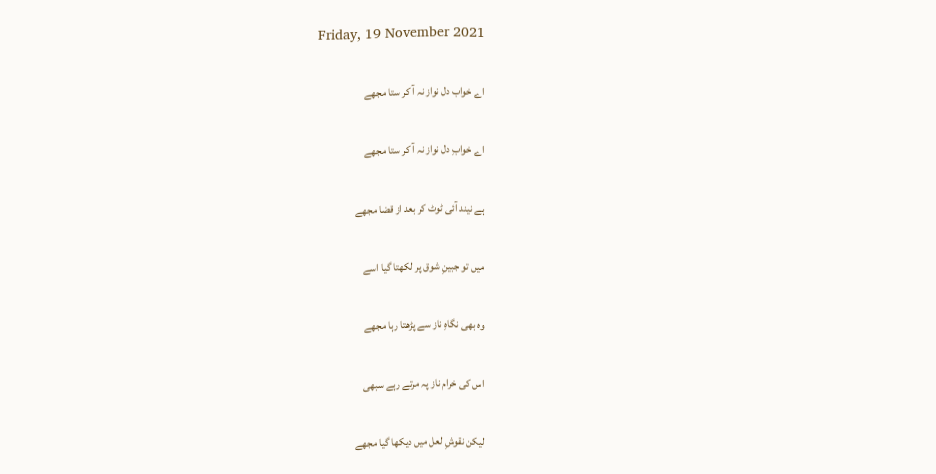Friday, 19 November 2021

اے خواب دل نواز نہ آ کر ستا مجھے

اے خوابِ دل نواز نہ آ کر ستا مجھے

ہے نیند آئی ٹوٹ کر بعد از قضا مجھے

میں تو جبینِ شوق پر لکھتا گیا اسے

وہ بھی نگاہِ ناز سے پڑھتا رہا مجھے

اس کی خرام ناز پہ مرتے رہے سبھی

لیکن نقوشِ لعل میں دیکھا گیا مجھے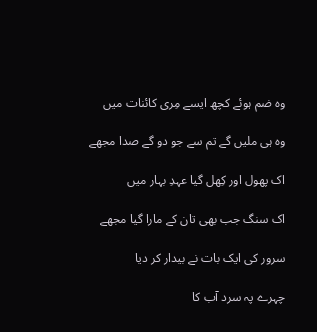وہ ضم ہوئے کچھ ایسے مِری کائنات میں

وہ ہی ملیں گے تم سے جو دو گے صدا مجھے

اک پھول اور کِھل گیا عہدِ بہار میں

اک سنگ جب بھی تان کے مارا گیا مجھے

سرور کی ایک بات نے بیدار کر دیا

چہرے پہ سرد آب کا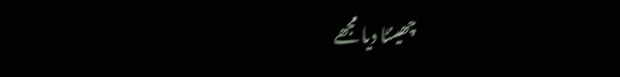چھینٹا دیا مجھے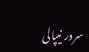سرور نیپالی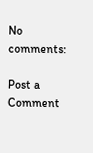No comments:

Post a Comment